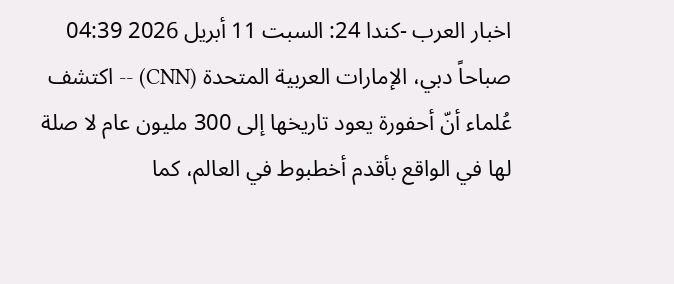اخبار العرب -كندا 24: السبت 11 أبريل 2026 04:39 صباحاً دبي، الإمارات العربية المتحدة (CNN) -- اكتشف عُلماء أنّ أحفورة يعود تاريخها إلى 300 مليون عام لا صلة لها في الواقع بأقدم أخطبوط في العالم، كما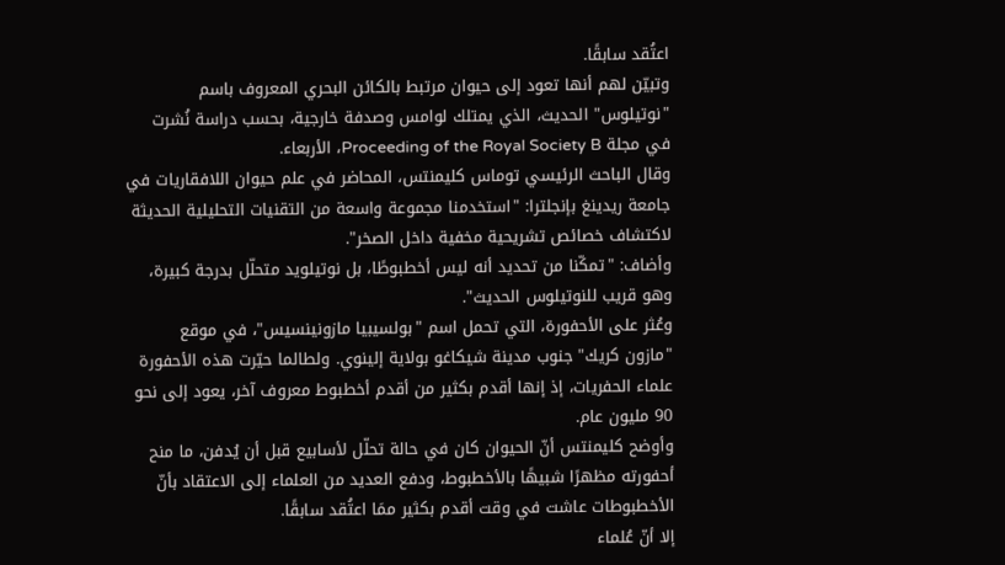اعتُقد سابقًا.
وتبيّن لهم أنها تعود إلى حيوان مرتبط بالكائن البحري المعروف باسم "نوتيلوس" الحديث، الذي يمتلك لوامس وصدفة خارجية، بحسب دراسة نُشرت في مجلة Proceeding of the Royal Society B، الأربعاء.
وقال الباحث الرئيسي توماس كليمنتس، المحاضر في علم حيوان اللافقاريات في جامعة ريدينغ بإنجلترا: "استخدمنا مجموعة واسعة من التقنيات التحليلية الحديثة لاكتشاف خصائص تشريحية مخفية داخل الصخر".
وأضاف: "تمكّنا من تحديد أنه ليس أخطبوطًا، بل نوتيلويد متحلّل بدرجة كبيرة، وهو قريب للنوتيلوس الحديث".
وعُثر على الأحفورة، التي تحمل اسم "بولسيبيا مازونينسيس"، في موقع "مازون كريك" جنوب مدينة شيكاغو بولاية إلينوي. ولطالما حيّرت هذه الأحفورة علماء الحفريات، إذ إنها أقدم بكثير من أقدم أخطبوط معروف آخر، يعود إلى نحو 90 مليون عام.
وأوضح كليمنتس أنّ الحيوان كان في حالة تحلّل لأسابيع قبل أن يُدفن، ما منح أحفورته مظهرًا شبيهًا بالأخطبوط، ودفع العديد من العلماء إلى الاعتقاد بأنّ الأخطبوطات عاشت في وقت أقدم بكثير ممَا اعتُقد سابقًا.
إلا أنّ عُلماء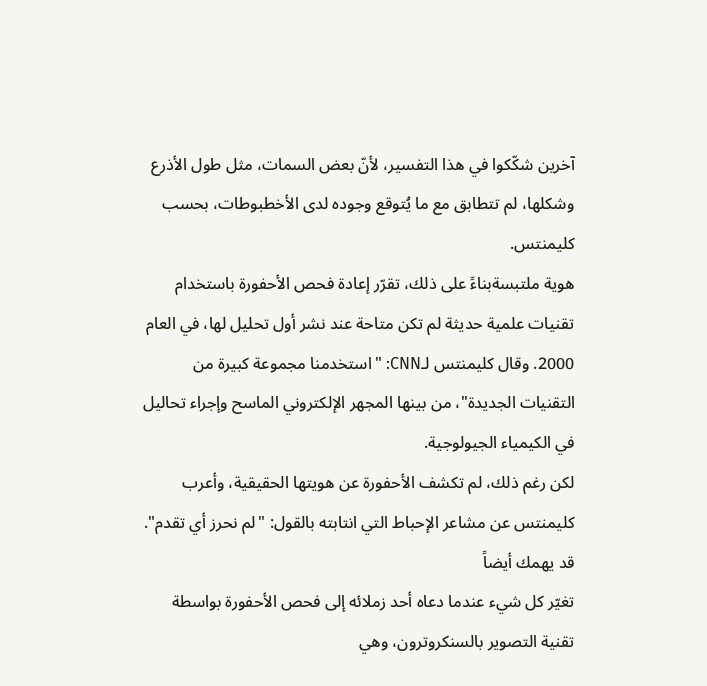آخرين شكّكوا في هذا التفسير، لأنّ بعض السمات، مثل طول الأذرع وشكلها، لم تتطابق مع ما يُتوقع وجوده لدى الأخطبوطات، بحسب كليمنتس.
هوية ملتبسةبناءً على ذلك، تقرّر إعادة فحص الأحفورة باستخدام تقنيات علمية حديثة لم تكن متاحة عند نشر أول تحليل لها، في العام 2000. وقال كليمنتس لـCNN: "استخدمنا مجموعة كبيرة من التقنيات الجديدة"، من بينها المجهر الإلكتروني الماسح وإجراء تحاليل في الكيمياء الجيولوجية.
لكن رغم ذلك، لم تكشف الأحفورة عن هويتها الحقيقية، وأعرب كليمنتس عن مشاعر الإحباط التي انتابته بالقول: "لم نحرز أي تقدم".
قد يهمك أيضاً
تغيّر كل شيء عندما دعاه أحد زملائه إلى فحص الأحفورة بواسطة تقنية التصوير بالسنكروترون، وهي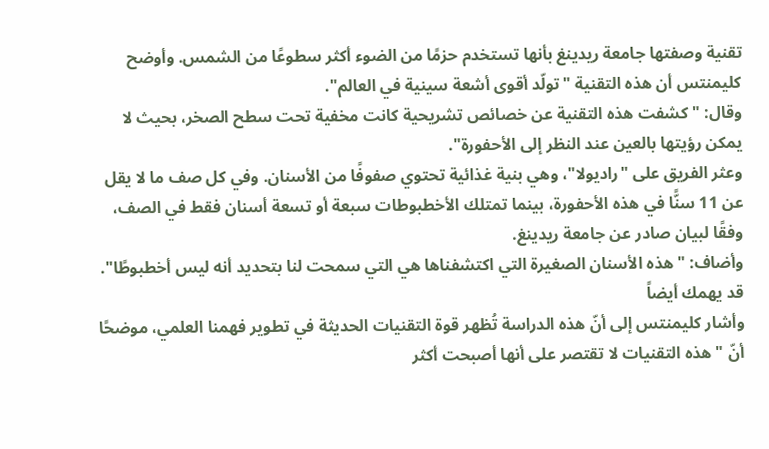تقنية وصفتها جامعة ريدينغ بأنها تستخدم حزمًا من الضوء أكثر سطوعًا من الشمس. وأوضح كليمنتس أن هذه التقنية "تولّد أقوى أشعة سينية في العالم".
وقال: "كشفت هذه التقنية عن خصائص تشريحية كانت مخفية تحت سطح الصخر، بحيث لا يمكن رؤيتها بالعين عند النظر إلى الأحفورة".
وعثر الفريق على "راديولا"، وهي بنية غذائية تحتوي صفوفًا من الأسنان. وفي كل صف ما لا يقل عن 11 سنًّا في هذه الأحفورة، بينما تمتلك الأخطبوطات سبعة أو تسعة أسنان فقط في الصف، وفقًا لبيان صادر عن جامعة ريدينغ.
وأضاف: "هذه الأسنان الصغيرة التي اكتشفناها هي التي سمحت لنا بتحديد أنه ليس أخطبوطًا".
قد يهمك أيضاً
وأشار كليمنتس إلى أنّ هذه الدراسة تُظهر قوة التقنيات الحديثة في تطوير فهمنا العلمي، موضحًا أنّ "هذه التقنيات لا تقتصر على أنها أصبحت أكثر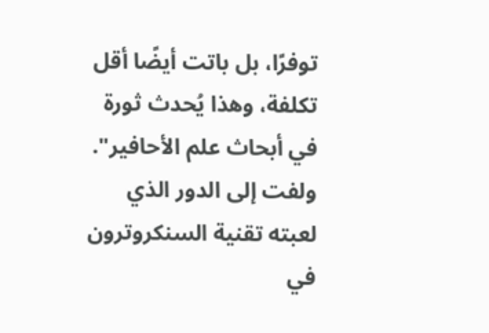توفرًا، بل باتت أيضًا أقل تكلفة، وهذا يُحدث ثورة في أبحاث علم الأحافير".
ولفت إلى الدور الذي لعبته تقنية السنكروترون في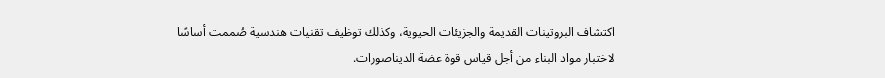اكتشاف البروتينات القديمة والجزيئات الحيوية، وكذلك توظيف تقنيات هندسية صُممت أساسًا لاختبار مواد البناء من أجل قياس قوة عضة الديناصورات.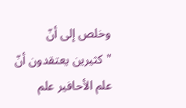وخلص إلى أنّ "كثيرين يعتقدون أنّ علم الأحافير علم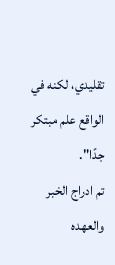تقليدي، لكنه في الواقع علم مبتكر جدًا".
تم ادراج الخبر والعهده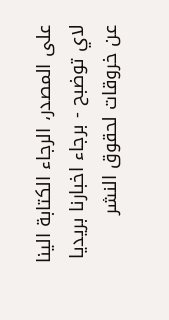على المصدر، الرجاء الكتابة الينا لاي توضبح - برجاء اخبارنا بريديا عن خروقات لحقوق النشر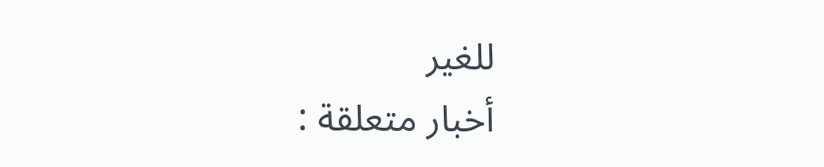للغير
أخبار متعلقة :